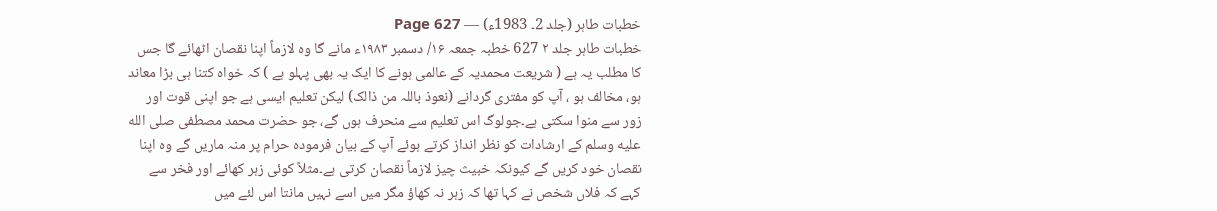خطبات طاہر (جلد 2۔ 1983ء) — Page 627
خطبات طاہر جلد ۲ 627 خطبہ جمعہ ۱۶/ دسمبر ۱۹۸۳ء مانے گا وہ لازماً اپنا نقصان اٹھائے گا جس کا مطلب یہ ہے ( شریعت محمدیہ کے عالمی ہونے کا ایک یہ بھی پہلو ہے ) کہ خواہ کتنا ہی بڑا معاند ہو، مخالف ہو ، آپ کو مفتری گردانے (نعوذ باللہ من ذالک) لیکن تعلیم ایسی ہے جو اپنی قوت اور زور سے منوا سکتی ہے۔جولوگ اس تعلیم سے منحرف ہوں گے، جو حضرت محمد مصطفی صلى الله عليه وسلم کے ارشادات کو نظر انداز کرتے ہوئے آپ کے بیان فرمودہ حرام پر منہ ماریں گے وہ اپنا نقصان خود کریں گے کیونکہ خبیث چیز لازماً نقصان کرتی ہے۔مثلاً کوئی زہر کھائے اور فخر سے کہے کہ فلاں شخص نے کہا تھا کہ زہر نہ کھاؤ مگر میں اسے نہیں مانتا اس لئے میں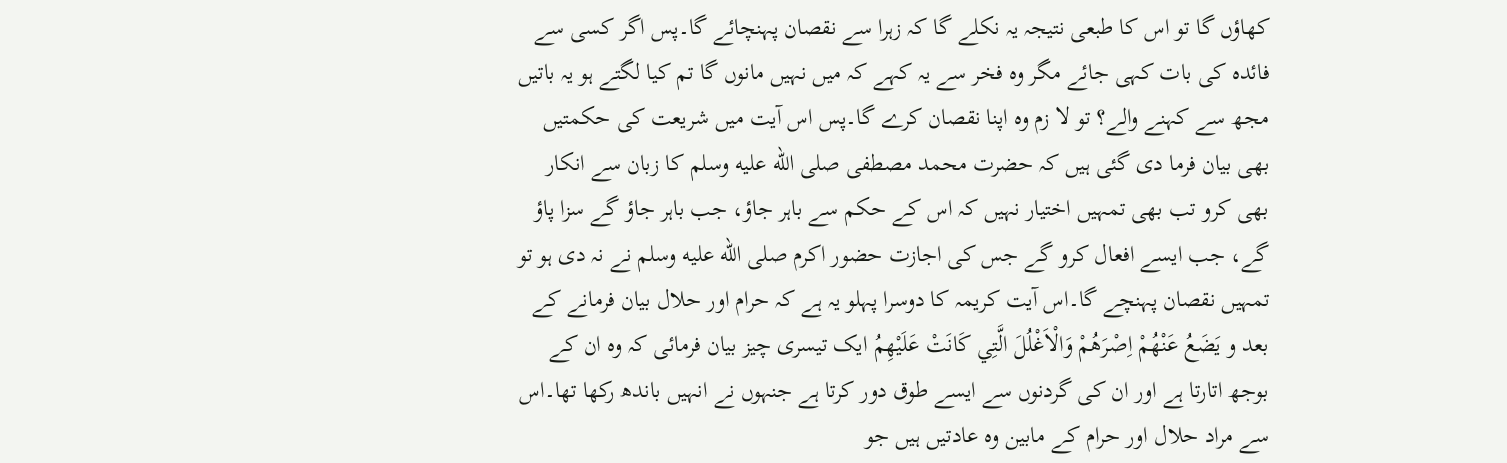کھاؤں گا تو اس کا طبعی نتیجہ یہ نکلے گا کہ زہرا سے نقصان پہنچائے گا۔پس اگر کسی سے فائدہ کی بات کہی جائے مگر وہ فخر سے یہ کہے کہ میں نہیں مانوں گا تم کیا لگتے ہو یہ باتیں مجھ سے کہنے والے؟ تو لا زم وہ اپنا نقصان کرے گا۔پس اس آیت میں شریعت کی حکمتیں بھی بیان فرما دی گئی ہیں کہ حضرت محمد مصطفی صلى الله عليه وسلم کا زبان سے انکار بھی کرو تب بھی تمہیں اختیار نہیں کہ اس کے حکم سے باہر جاؤ، جب باہر جاؤ گے سزا پاؤ گے، جب ایسے افعال کرو گے جس کی اجازت حضور اکرم صلى الله عليه وسلم نے نہ دی ہو تو تمہیں نقصان پہنچے گا۔اس آیت کریمہ کا دوسرا پہلو یہ ہے کہ حرام اور حلال بیان فرمانے کے بعد و يَضَعُ عَنْهُمْ اِصْرَهُمْ وَالْاَغْلُلَ الَّتِي كَانَتْ عَلَيْهِمُ ایک تیسری چیز بیان فرمائی کہ وہ ان کے بوجھ اتارتا ہے اور ان کی گردنوں سے ایسے طوق دور کرتا ہے جنہوں نے انہیں باندھ رکھا تھا۔اس سے مراد حلال اور حرام کے مابین وہ عادتیں ہیں جو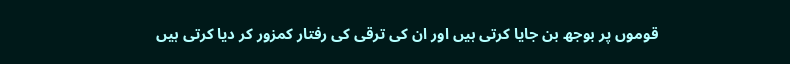قوموں پر بوجھ بن جایا کرتی ہیں اور ان کی ترقی کی رفتار کمزور کر دیا کرتی ہیں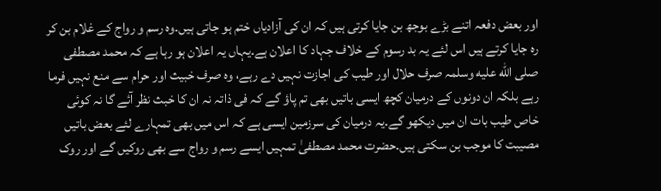اور بعض دفعہ اتنے بڑے بوجھ بن جایا کرتی ہیں کہ ان کی آزادیاں ختم ہو جاتی ہیں۔وہ رسم و رواج کے غلام بن کر رہ جایا کرتے ہیں اس لئے یہ بد رسوم کے خلاف جہاد کا اعلان ہے۔یہاں یہ اعلان ہو رہا ہے کہ محمد مصطفی صلى الله عليه وسلمہ صرف حلال اور طیب کی اجازت نہیں دے رہے، وہ صرف خبیث اور حرام سے منع نہیں فرما رہے بلکہ ان دونوں کے درمیان کچھ ایسی باتیں بھی تم پاؤ گے کہ فی ذاتہ نہ ان کا خبث نظر آئے گا نہ کوئی خاص طیب بات ان میں دیکھو گے۔یہ درمیان کی سرزمین ایسی ہے کہ اس میں بھی تمہارے لئے بعض باتیں مصیبت کا موجب بن سکتی ہیں۔حضرت محمد مصطفیٰ تمہیں ایسے رسم و رواج سے بھی روکیں گے اور روک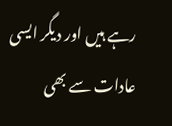رہے ہیں اور دیگر ایسی عادات سے بھی